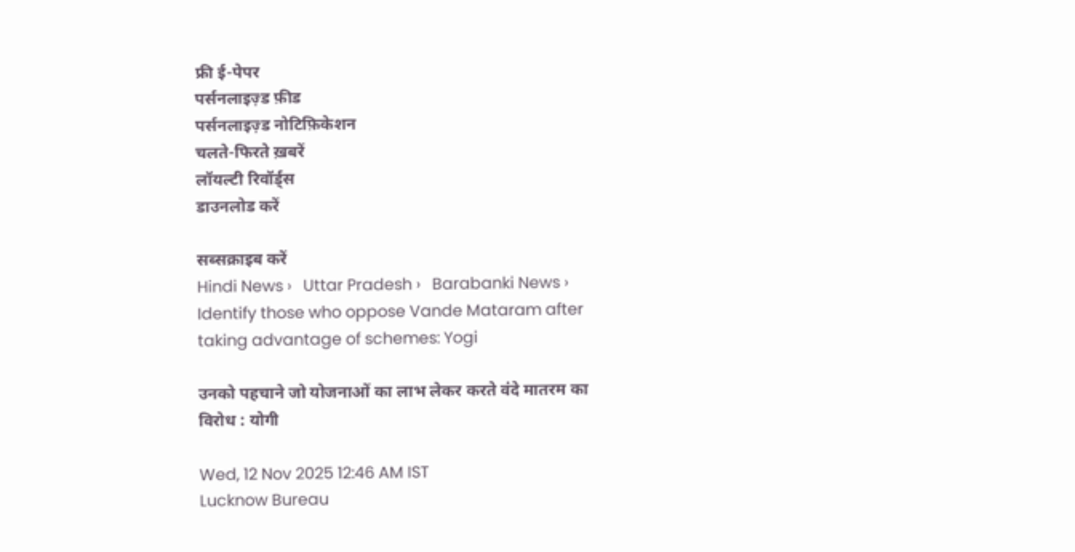फ्री ई-पेपर
पर्सनलाइज़्ड फ़ीड
पर्सनलाइज़्ड नोटिफ़िकेशन
चलते-फिरते ख़बरें
लॉयल्टी रिवॉर्ड्स
डाउनलोड करें

सब्सक्राइब करें
Hindi News ›   Uttar Pradesh ›   Barabanki News ›   Identify those who oppose Vande Mataram after taking advantage of schemes: Yogi

उनको पहचाने जो योजनाओं का लाभ लेकर करते वंदे मातरम का विरोध : योगी

Wed, 12 Nov 2025 12:46 AM IST
Lucknow Bureau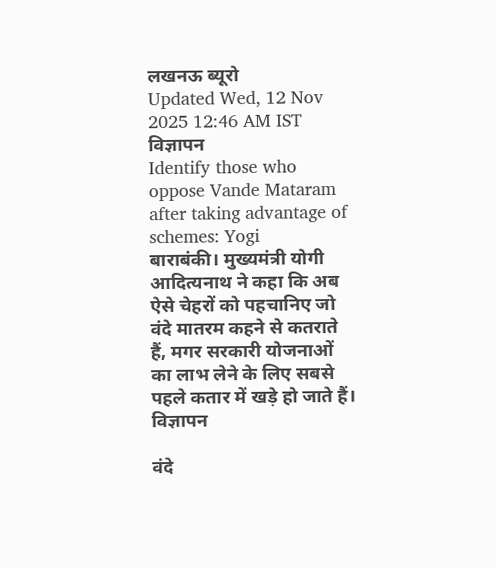लखनऊ ब्यूरो
Updated Wed, 12 Nov 2025 12:46 AM IST
विज्ञापन
Identify those who oppose Vande Mataram after taking advantage of schemes: Yogi
बाराबंकी। मुख्यमंत्री योगी आदित्यनाथ ने कहा कि अब ऐसे चेहरों को पहचानिए जो वंदे मातरम कहने से कतराते हैं, मगर सरकारी योजनाओं का लाभ लेने के लिए सबसे पहले कतार में खड़े हो जाते हैं।
विज्ञापन

वंदे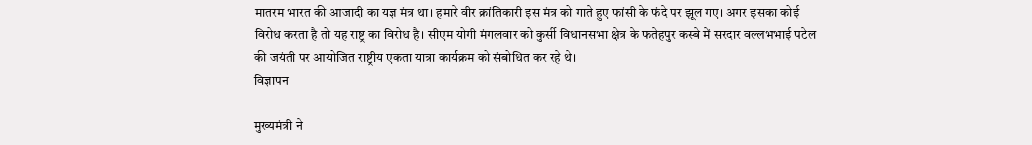मातरम भारत की आजादी का यज्ञ मंत्र था। हमारे वीर क्रांतिकारी इस मंत्र को गाते हुए फांसी के फंदे पर झूल गए। अगर इसका कोई विरोध करता है तो यह राष्ट्र का विरोध है। सीएम योगी मंगलवार को कुर्सी विधानसभा क्षेत्र के फतेहपुर कस्बे में सरदार वल्लभभाई पटेल की जयंती पर आयोजित राष्ट्रीय एकता यात्रा कार्यक्रम को संबोधित कर रहे थे।
विज्ञापन

मुख्यमंत्री ने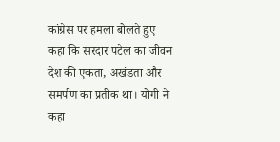कांग्रेस पर हमला बोलते हुए कहा कि सरदार पटेल का जीवन देश की एकता, अखंडता और समर्पण का प्रतीक था। योगी ने कहा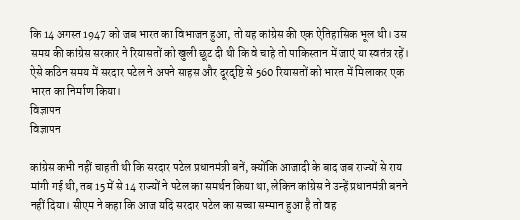कि 14 अगस्त 1947 को जब भारत का विभाजन हुआ, तो यह कांग्रेस की एक ऐतिहासिक भूल थी। उस समय की कांग्रेस सरकार ने रियासतों को खुली छूट दी थी कि वे चाहे तो पाकिस्तान में जाएं या स्वतंत्र रहें। ऐसे कठिन समय में सरदार पटेल ने अपने साहस और दूरदृष्टि से 560 रियासतों को भारत में मिलाकर एक भारत का निर्माण किया।
विज्ञापन
विज्ञापन

कांग्रेस कभी नहीं चाहती थी कि सरदार पटेल प्रधानमंत्री बनें, क्योंकि आजादी के बाद जब राज्यों से राय मांगी गई थी, तब 15 में से 14 राज्यों ने पटेल का समर्थन किया था, लेकिन कांग्रेस ने उन्हें प्रधानमंत्री बनने नहीं दिया। सीएम ने कहा कि आज यदि सरदार पटेल का सच्चा सम्मान हुआ है तो वह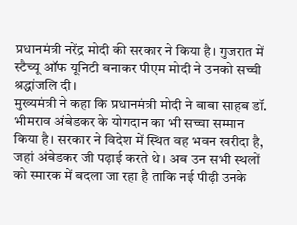प्रधानमंत्री नरेंद्र मोदी की सरकार ने किया है। गुजरात में स्टैच्यू ऑफ यूनिटी बनाकर पीएम मोदी ने उनको सच्ची श्रद्धांजलि दी।
मुख्यमंत्री ने कहा कि प्रधानमंत्री मोदी ने बाबा साहब डॉ. भीमराव अंबेडकर के योगदान का भी सच्चा सम्मान किया है। सरकार ने विदेश में स्थित वह भवन खरीदा है, जहां अंबेडकर जी पढ़ाई करते थे। अब उन सभी स्थलों को स्मारक में बदला जा रहा है ताकि नई पीढ़ी उनके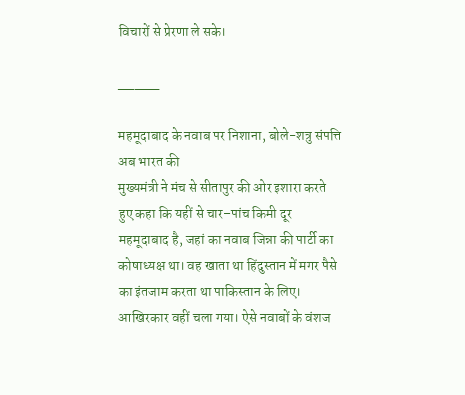विचारों से प्रेरणा ले सके।

_____

महमूदाबाद के नवाब पर निशाना, बोले-शत्रु संपत्ति अब भारत की
मुख्यमंत्री ने मंच से सीतापुर की ओर इशारा करते हुए कहा कि यहीं से चार–पांच किमी दूर महमूदाबाद है, जहां का नवाब जिन्ना की पार्टी का कोषाध्यक्ष था। वह खाता था हिंदुस्तान में मगर पैसे का इंतजाम करता था पाकिस्तान के लिए। आखिरकार वहीं चला गया। ऐसे नवाबों के वंशज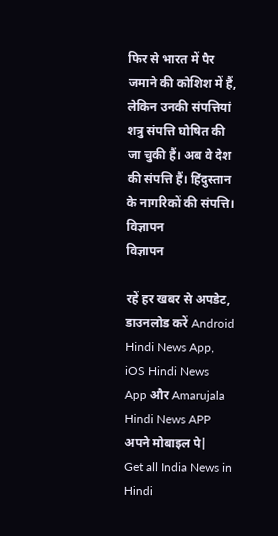फिर से भारत में पैर जमाने की कोशिश में हैं, लेकिन उनकी संपत्तियां शत्रु संपत्ति घोषित की जा चुकी हैं। अब वे देश की संपत्ति हैं। हिंदुस्तान के नागरिकों की संपत्ति।
विज्ञापन
विज्ञापन

रहें हर खबर से अपडेट, डाउनलोड करें Android Hindi News App, iOS Hindi News App और Amarujala Hindi News APP अपने मोबाइल पे|
Get all India News in Hindi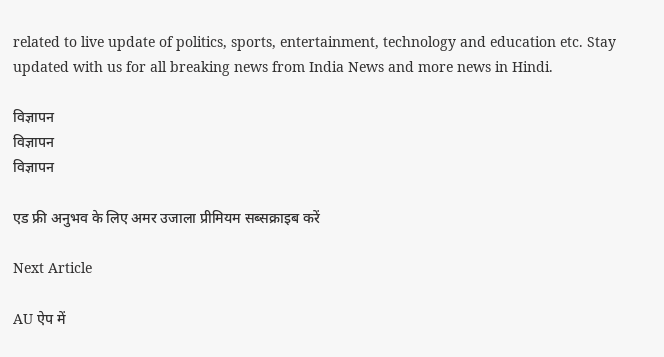related to live update of politics, sports, entertainment, technology and education etc. Stay updated with us for all breaking news from India News and more news in Hindi.

विज्ञापन
विज्ञापन
विज्ञापन

एड फ्री अनुभव के लिए अमर उजाला प्रीमियम सब्सक्राइब करें

Next Article

AU ऐप में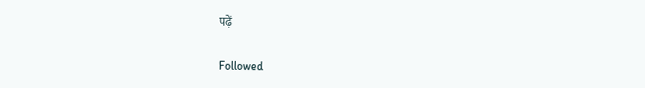पढ़ें

Followed